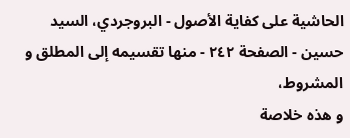الحاشية على كفاية الأصول - البروجردي، السيد حسين - الصفحة ٢٤٢ - منها تقسيمه إلى المطلق و المشروط،
و هذه خلاصة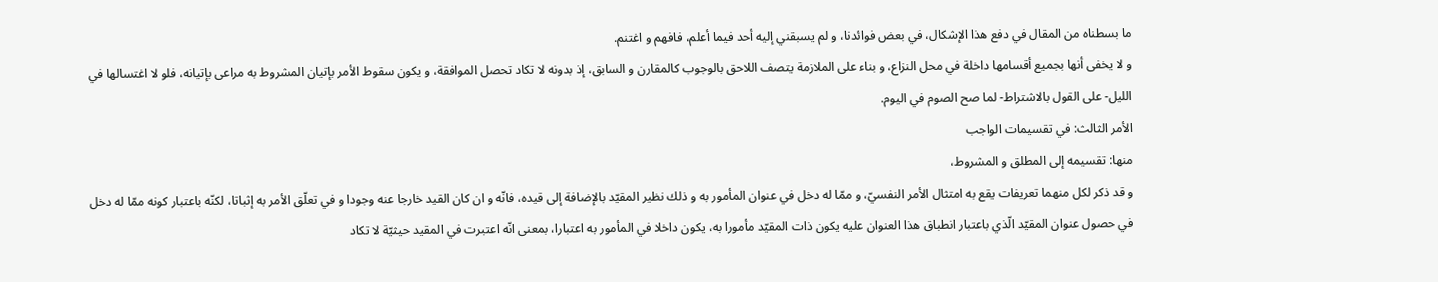ما بسطناه من المقال في دفع هذا الإشكال، في بعض فوائدنا، و لم يسبقني إليه أحد فيما أعلم، فافهم و اغتنم.
و لا يخفى أنها بجميع أقسامها داخلة في محل النزاع، و بناء على الملازمة يتصف اللاحق بالوجوب كالمقارن و السابق، إذ بدونه لا تكاد تحصل الموافقة، و يكون سقوط الأمر بإتيان المشروط به مراعى بإتيانه، فلو لا اغتسالها في الليل- على القول بالاشتراط- لما صح الصوم في اليوم.
الأمر الثالث: في تقسيمات الواجب
منها: تقسيمه إلى المطلق و المشروط،
و قد ذكر لكل منهما تعريفات يقع به امتثال الأمر النفسيّ، و ممّا له دخل في عنوان المأمور به و ذلك نظير المقيّد بالإضافة إلى قيده، فانّه و ان كان القيد خارجا عنه وجودا و في تعلّق الأمر به إثباتا، لكنّه باعتبار كونه ممّا له دخل في حصول عنوان المقيّد الّذي باعتبار انطباق هذا العنوان عليه يكون ذات المقيّد مأمورا به، يكون داخلا في المأمور به اعتبارا، بمعنى انّه اعتبرت في المقيد حيثيّة لا تكاد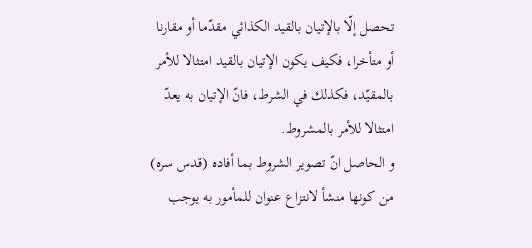تحصل إلّا بالإتيان بالقيد الكذائي مقدّما أو مقارنا أو متأخرا، فكيف يكون الإتيان بالقيد امتثالا للأمر بالمقيّد، فكذلك في الشرط، فانّ الإتيان به يعدّ امتثالا للأمر بالمشروط.
و الحاصل انّ تصوير الشروط بما أفاده (قدس سره) من كونها منشأ لانتزاع عنوان للمأمور به يوجب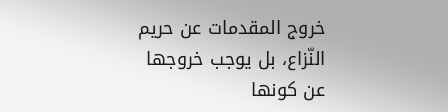خروج المقدمات عن حريم النّزاع، بل يوجب خروجها عن كونها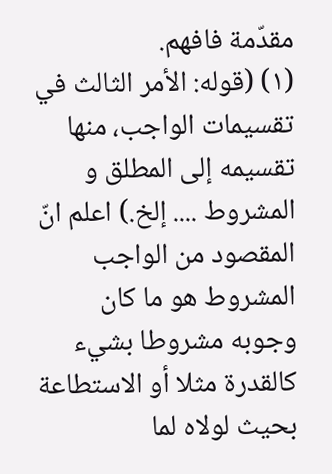مقدّمة فافهم.
(١) (قوله: الأمر الثالث في تقسيمات الواجب، منها تقسيمه إلى المطلق و المشروط .... إلخ.) اعلم انّ المقصود من الواجب المشروط هو ما كان وجوبه مشروطا بشيء كالقدرة مثلا أو الاستطاعة بحيث لولاه لما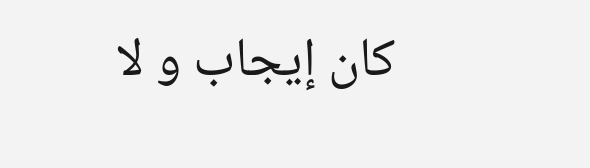كان إيجاب و لا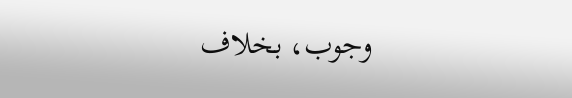وجوب، بخلاف